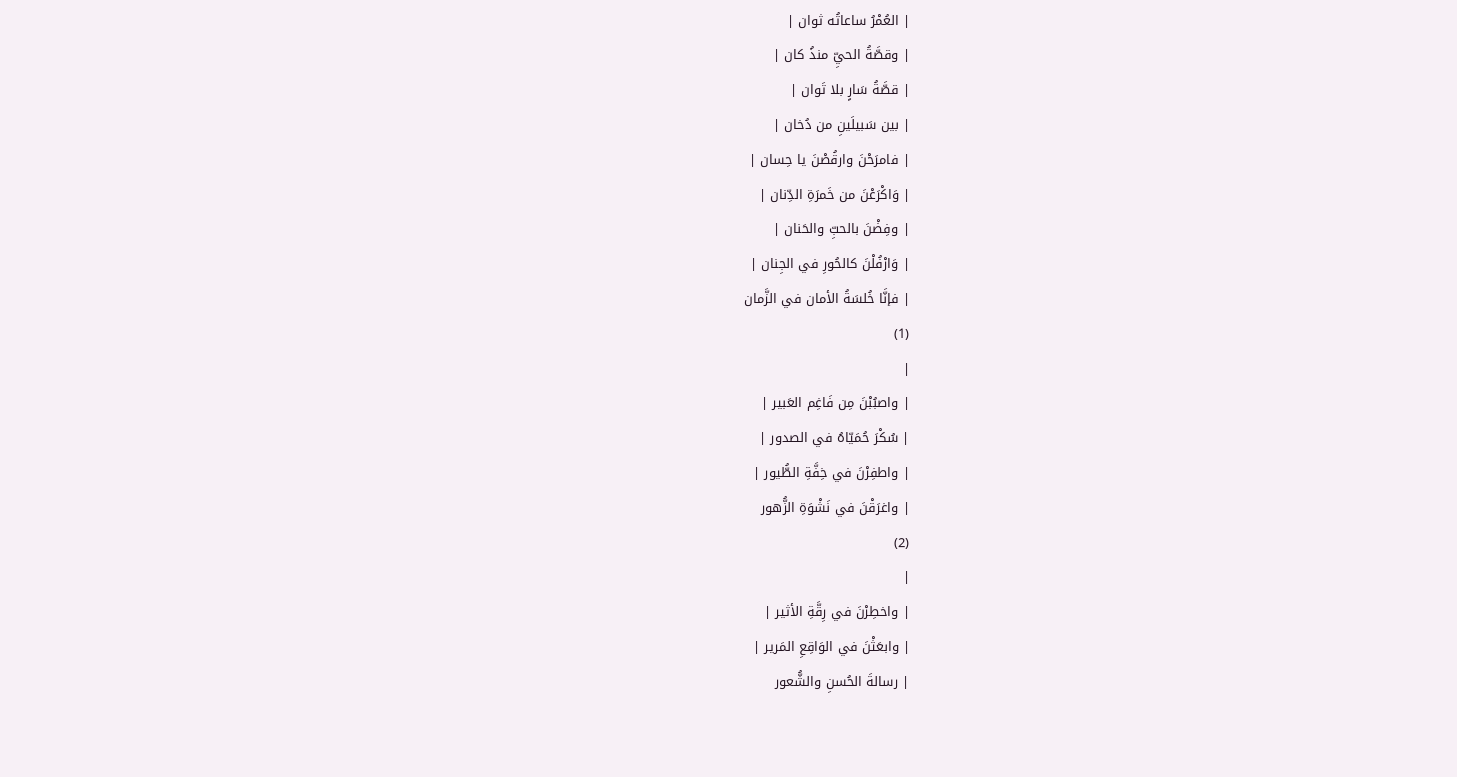| العُمْرُ ساعاتُه ثوان |
| وقصَّةُ الحيِّ منذُ كان |
| قصَّةُ سَارٍ بلا تَوان |
| بين سَبيلَينِ من دُخان |
| فامرَحْنَ وارقُصْنَ يا حِسان |
| وَاكْرَعْنَ من خَمرَةِ الدِّنان |
| وفِضْنَ بالحبِّ والحَنان |
| وَارْفُلْنَ كالحُورِ في الجِنان |
| فإنَّا خُلسَةُ الأمان في الزَّمان
(1)
|
| واصبُبْنَ مِن فَاغِم العَبير |
| سُكْرَ حُمَيّاهُ في الصدور |
| واطفِرْنَ في خِفَّةِ الطُّيور |
| واغرَقْنَ في نَشْوَةِ الزُّهور
(2)
|
| واخطِرْنَ في رِقَّةِ الأثير |
| وابعَثْنَ في الوَاقِعِ المَرير |
| رسالةَ الحُسنِ والشُّعور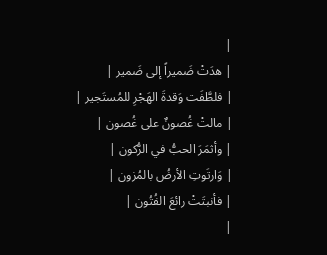|
| هدَتْ ضَميراً إلى ضَمير |
| فلطَّفَت وَقدةَ الهَجْرِ للمُستَجير |
| مالتْ غُصونٌ على غُصون |
| وأثمَرَ الحبُّ في الرُّكون |
| وَارتَوتِ الأرضُ بالمُزون |
| فأنبتَتْ رائعَ الفُتُون |
|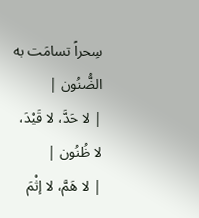سِحراً تسامَت به الضُّنُون |
| لا حَدَّ، لا قَيْدَ، لا ظُنُون |
| لا هَمَّ، لا إثْمَ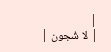|
| لا شُجون |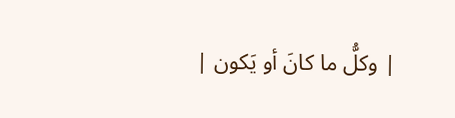| وكلُّ ما كانَ أو يَكون |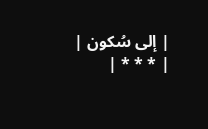| إلى سُكون |
| * * * |